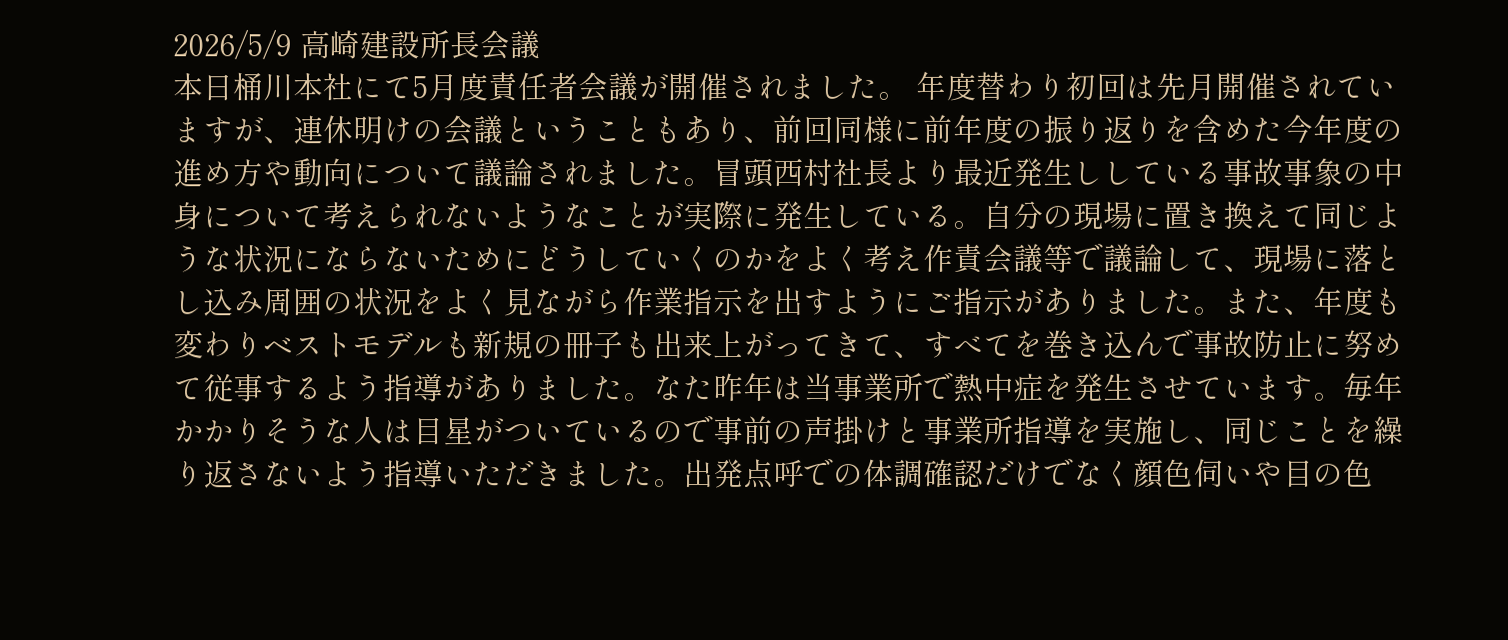2026/5/9 高崎建設所長会議
本日桶川本社にて5月度責任者会議が開催されました。 年度替わり初回は先月開催されていますが、連休明けの会議ということもあり、前回同様に前年度の振り返りを含めた今年度の進め方や動向について議論されました。冒頭西村社長より最近発生ししている事故事象の中身について考えられないようなことが実際に発生している。自分の現場に置き換えて同じような状況にならないためにどうしていくのかをよく考え作責会議等で議論して、現場に落とし込み周囲の状況をよく見ながら作業指示を出すようにご指示がありました。また、年度も変わりベストモデルも新規の冊子も出来上がってきて、すべてを巻き込んで事故防止に努めて従事するよう指導がありました。なた昨年は当事業所で熱中症を発生させています。毎年かかりそうな人は目星がついているので事前の声掛けと事業所指導を実施し、同じことを繰り返さないよう指導いただきました。出発点呼での体調確認だけでなく顔色伺いや目の色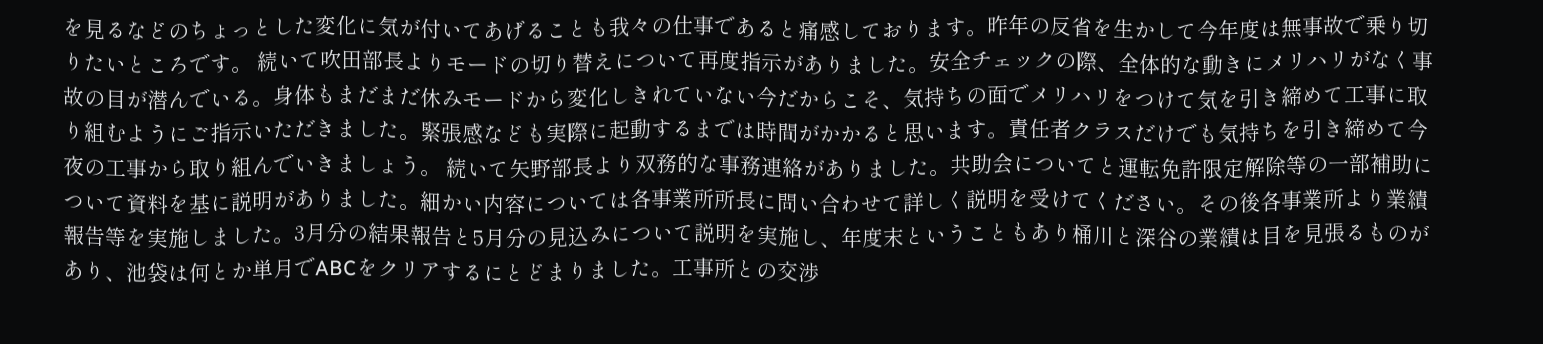を見るなどのちょっとした変化に気が付いてあげることも我々の仕事であると痛感しております。昨年の反省を生かして今年度は無事故で乗り切りたいところです。 続いて吹田部長よりモードの切り替えについて再度指示がありました。安全チェックの際、全体的な動きにメリハリがなく事故の目が潜んでいる。身体もまだまだ休みモードから変化しきれていない今だからこそ、気持ちの面でメリハリをつけて気を引き締めて工事に取り組むようにご指示いただきました。緊張感なども実際に起動するまでは時間がかかると思います。責任者クラスだけでも気持ちを引き締めて今夜の工事から取り組んでいきましょう。 続いて矢野部長より双務的な事務連絡がありました。共助会についてと運転免許限定解除等の一部補助について資料を基に説明がありました。細かい内容については各事業所所長に問い合わせて詳しく説明を受けてください。その後各事業所より業績報告等を実施しました。3月分の結果報告と5月分の見込みについて説明を実施し、年度末ということもあり桶川と深谷の業績は目を見張るものがあり、池袋は何とか単月でABCをクリアするにとどまりました。工事所との交渉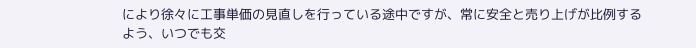により徐々に工事単価の見直しを行っている途中ですが、常に安全と売り上げが比例するよう、いつでも交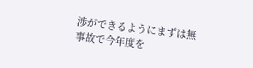渉ができるようにまずは無事故で今年度を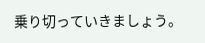乗り切っていきましょう。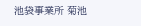池袋事業所 菊池